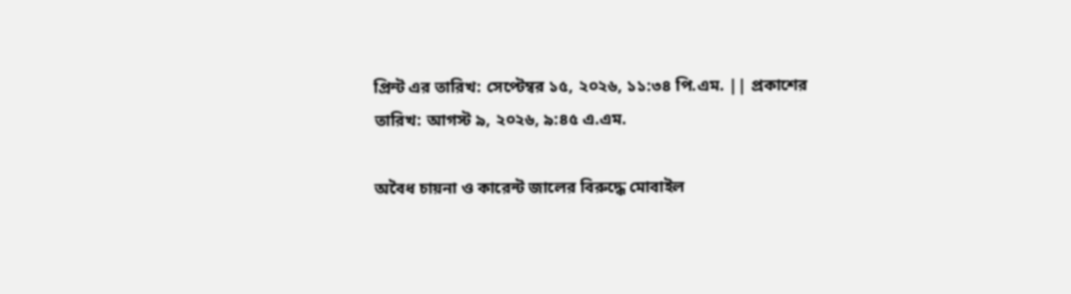প্রিন্ট এর তারিখ: সেপ্টেম্বর ১৫, ২০২৬, ১১:৩৪ পি.এম. || প্রকাশের তারিখ: আগস্ট ৯, ২০২৬, ৯:৪৫ এ.এম.

অবৈধ চায়না ও কারেন্ট জালের বিরুদ্ধে মোবাইল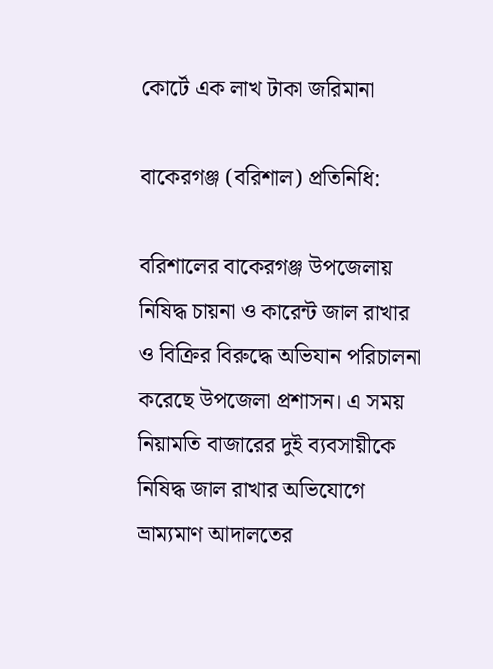কোর্টে এক লাখ টাকা জরিমানা

বাকেরগঞ্জ (বরিশাল) প্রতিনিধি:

বরিশালের বাকেরগঞ্জ উপজেলায় নিষিদ্ধ চায়না ও কারেন্ট জাল রাখার ও বিক্রির বিরুদ্ধে অভিযান পরিচালনা করেছে উপজেলা প্রশাসন। এ সময় নিয়ামতি বাজারের দুই ব্যবসায়ীকে নিষিদ্ধ জাল রাখার অভিযোগে ভ্রাম্যমাণ আদালতের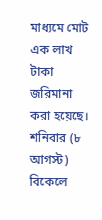মাধ্যমে মোট এক লাখ টাকা জরিমানা করা হয়েছে। শনিবার (৮ আগস্ট) বিকেলে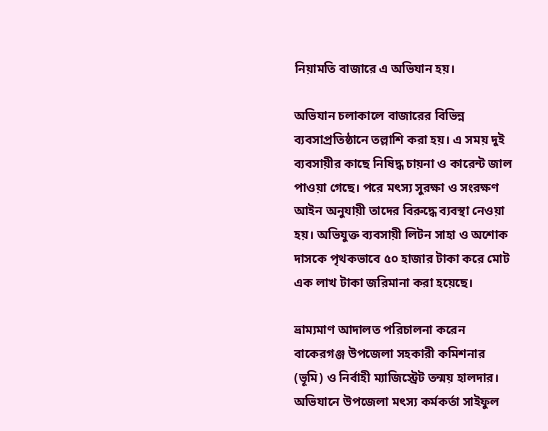নিয়ামতি বাজারে এ অভিযান হয়।

অভিযান চলাকালে বাজারের বিভিন্ন ব্যবসাপ্রতিষ্ঠানে তল্লাশি করা হয়। এ সময় দুই ব্যবসায়ীর কাছে নিষিদ্ধ চায়না ও কারেন্ট জাল পাওয়া গেছে। পরে মৎস্য সুরক্ষা ও সংরক্ষণ আইন অনুযায়ী তাদের বিরুদ্ধে ব্যবস্থা নেওয়া হয়। অভিযুক্ত ব্যবসায়ী লিটন সাহা ও অশোক দাসকে পৃথকভাবে ৫০ হাজার টাকা করে মোট এক লাখ টাকা জরিমানা করা হয়েছে।

ভ্রাম্যমাণ আদালত পরিচালনা করেন বাকেরগঞ্জ উপজেলা সহকারী কমিশনার (ভূমি) ও নির্বাহী ম্যাজিস্ট্রেট তন্ময় হালদার। অভিযানে উপজেলা মৎস্য কর্মকর্তা সাইফুল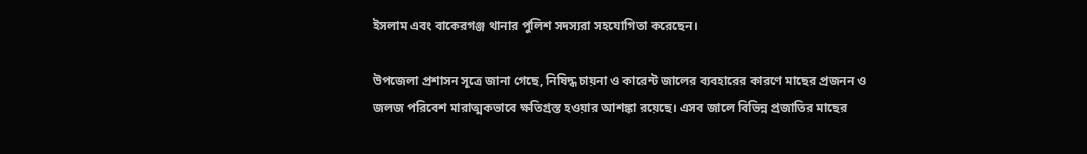ইসলাম এবং বাকেরগঞ্জ থানার পুলিশ সদস্যরা সহযোগিতা করেছেন।

উপজেলা প্রশাসন সূত্রে জানা গেছে, নিষিদ্ধ চায়না ও কারেন্ট জালের ব্যবহারের কারণে মাছের প্রজনন ও জলজ পরিবেশ মারাত্মকভাবে ক্ষতিগ্রস্ত হওয়ার আশঙ্কা রয়েছে। এসব জালে বিভিন্ন প্রজাতির মাছের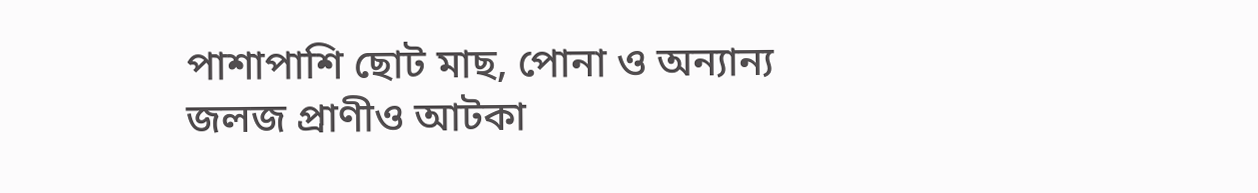পাশাপাশি ছোট মাছ, পোনা ও অন্যান্য জলজ প্রাণীও আটকা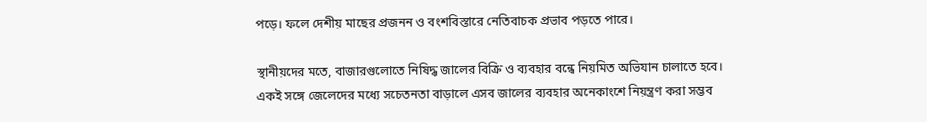পড়ে। ফলে দেশীয় মাছের প্রজনন ও বংশবিস্তারে নেতিবাচক প্রভাব পড়তে পারে।

স্থানীয়দের মতে, বাজারগুলোতে নিষিদ্ধ জালের বিক্রি ও ব্যবহার বন্ধে নিয়মিত অভিযান চালাতে হবে। একই সঙ্গে জেলেদের মধ্যে সচেতনতা বাড়ালে এসব জালের ব্যবহার অনেকাংশে নিয়ন্ত্রণ করা সম্ভব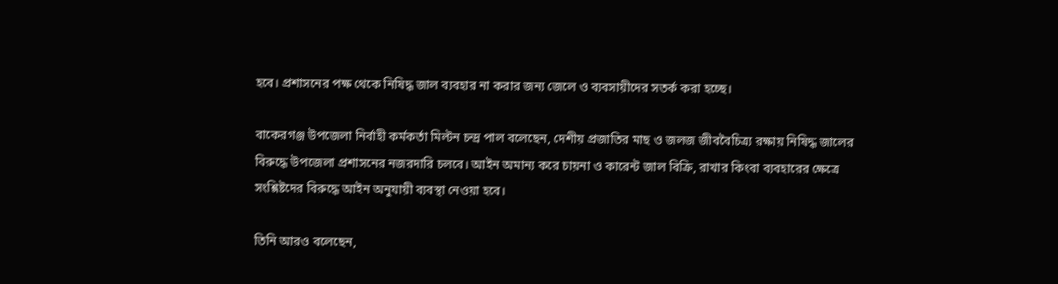হবে। প্রশাসনের পক্ষ থেকে নিষিদ্ধ জাল ব্যবহার না করার জন্য জেলে ও ব্যবসায়ীদের সতর্ক করা হচ্ছে।

বাকেরগঞ্জ উপজেলা নির্বাহী কর্মকর্তা মিল্টন চন্দ্র পাল বলেছেন, দেশীয় প্রজাতির মাছ ও জলজ জীববৈচিত্র্য রক্ষায় নিষিদ্ধ জালের বিরুদ্ধে উপজেলা প্রশাসনের নজরদারি চলবে। আইন অমান্য করে চায়না ও কারেন্ট জাল বিক্রি, রাখার কিংবা ব্যবহারের ক্ষেত্রে সংশ্লিষ্টদের বিরুদ্ধে আইন অনুযায়ী ব্যবস্থা নেওয়া হবে।

তিনি আরও বলেছেন,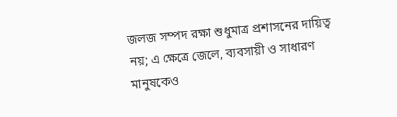জলজ সম্পদ রক্ষা শুধুমাত্র প্রশাসনের দায়িত্ব নয়; এ ক্ষেত্রে জেলে, ব্যবসায়ী ও সাধারণ মানুষকেও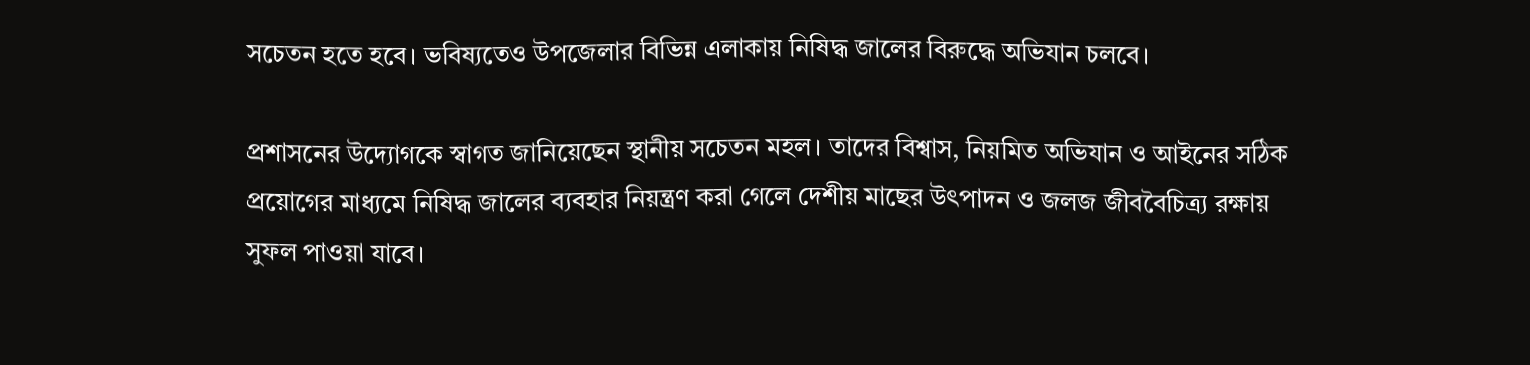সচেতন হতে হবে। ভবিষ্যতেও উপজেলার বিভিন্ন এলাকায় নিষিদ্ধ জালের বিরুদ্ধে অভিযান চলবে।

প্রশাসনের উদ্যোগকে স্বাগত জানিয়েছেন স্থানীয় সচেতন মহল। তাদের বিশ্বাস, নিয়মিত অভিযান ও আইনের সঠিক প্রয়োগের মাধ্যমে নিষিদ্ধ জালের ব্যবহার নিয়ন্ত্রণ করা গেলে দেশীয় মাছের উৎপাদন ও জলজ জীববৈচিত্র্য রক্ষায় সুফল পাওয়া যাবে।